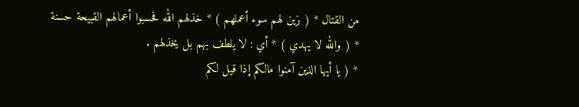من القتال * ( زين لهم سوء أعملهم ) * خذلهم الله فحسبوا أعمالهم القبيحة حسنة
* ( والله لا يهدي ) * أي : لا يلطف بهم بل يخذلهم .
* ( يا أيها الذين آمنوا مالكم إذا قيل لكم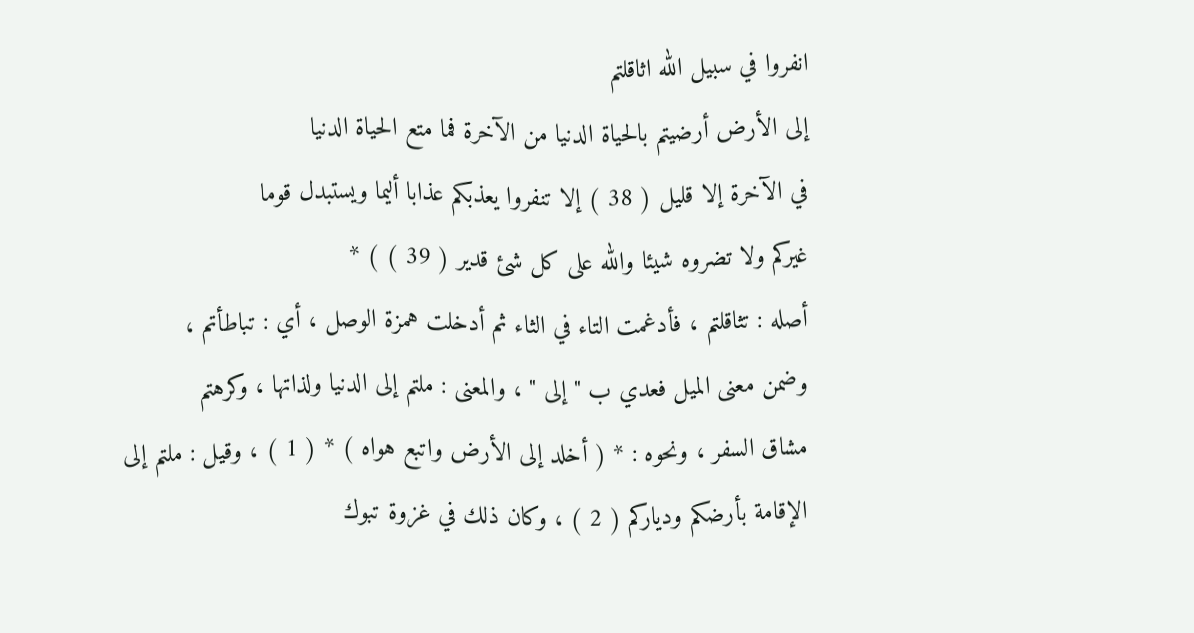انفروا في سبيل الله اثاقلتم
إلى الأرض أرضيتم بالحياة الدنيا من الآخرة فما متع الحياة الدنيا
في الآخرة إلا قليل ( 38 ) إلا تنفروا يعذبكم عذابا أليما ويستبدل قوما
غيركم ولا تضروه شيئا والله على كل شئ قدير ( 39 ) ) *
أصله : تثاقلتم ، فأدغمت التاء في الثاء ثم أدخلت همزة الوصل ، أي : تباطأتم ،
وضمن معنى الميل فعدي ب " إلى " ، والمعنى : ملتم إلى الدنيا ولذاتها ، وكرهتم
مشاق السفر ، ونحوه : * ( أخلد إلى الأرض واتبع هواه ) * ( 1 ) ، وقيل : ملتم إلى
الإقامة بأرضكم ودياركم ( 2 ) ، وكان ذلك في غزوة تبوك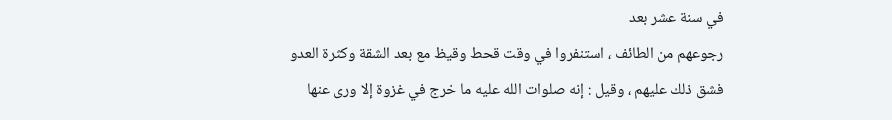في سنة عشر بعد
رجوعهم من الطائف ، استنفروا في وقت قحط وقيظ مع بعد الشقة وكثرة العدو
فشق ذلك عليهم ، وقيل : إنه صلوات الله عليه ما خرج في غزوة إلا ورى عنها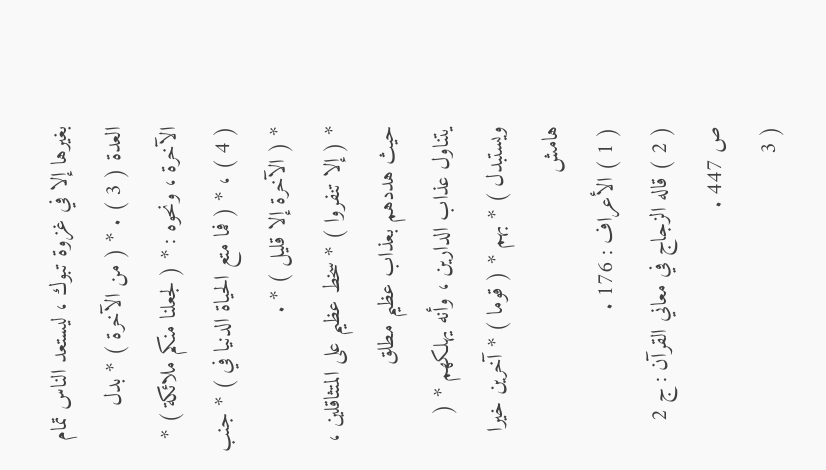بغيرها إلا في غزوة تبوك ، ليستعد الناس تمام العدة ( 3 ) . * ( من الآخرة ) * بدل
الآخرة ، ونحوه : * ( لجعلنا منكم ملائكة ) * ( 4 ) ، * ( فما متع الحياة الدنيا في ) * جنب
* ( الآخرة إلا قليل ) * .
* ( إلا تنفروا ) * سخط عظيم على المتثاقلين ، حيث هددهم بعذاب عظيم مطلق
يتناول عذاب الدارين ، وأنه يهلكهم * ( ويستبدل ) * بهم * ( قوما ) * آخرين خيرا
هامش
( 1 ) الأعراف : 176 .
( 2 ) قاله الزجاج في معاني القرآن : ج 2 ص 447 .
( 3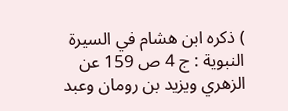) ذكره ابن هشام في السيرة النبوية : ج 4 ص 159 عن الزهري ويزيد بن رومان وعبد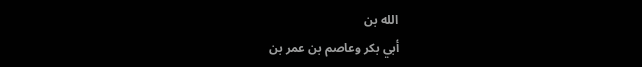الله بن
أبي بكر وعاصم بن عمر بن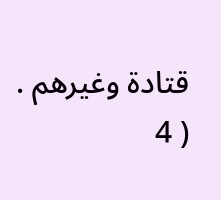قتادة وغيرهم .
( 4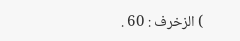) الزخرف : 60 .